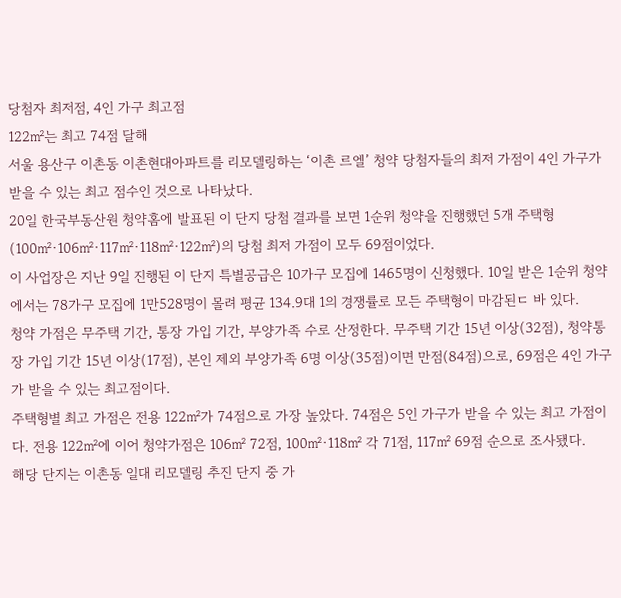당첨자 최저점, 4인 가구 최고점
122㎡는 최고 74점 달해
서울 용산구 이촌동 이촌현대아파트를 리모델링하는 ‘이촌 르엘’ 청약 당첨자들의 최저 가점이 4인 가구가 받을 수 있는 최고 점수인 것으로 나타났다.
20일 한국부동산원 청약홈에 발표된 이 단지 당첨 결과를 보면 1순위 청약을 진행했던 5개 주택형(100㎡·106㎡·117㎡·118㎡·122㎡)의 당첨 최저 가점이 모두 69점이었다.
이 사업장은 지난 9일 진행된 이 단지 특별공급은 10가구 모집에 1465명이 신청했다. 10일 받은 1순위 청약에서는 78가구 모집에 1만528명이 몰려 평균 134.9대 1의 경쟁률로 모든 주택형이 마감된ㄷ 바 있다.
청약 가점은 무주택 기간, 통장 가입 기간, 부양가족 수로 산정한다. 무주택 기간 15년 이상(32점), 청약통장 가입 기간 15년 이상(17점), 본인 제외 부양가족 6명 이상(35점)이면 만점(84점)으로, 69점은 4인 가구가 받을 수 있는 최고점이다.
주택형별 최고 가점은 전용 122㎡가 74점으로 가장 높았다. 74점은 5인 가구가 받을 수 있는 최고 가점이다. 전용 122㎡에 이어 청약가점은 106㎡ 72점, 100㎡·118㎡ 각 71점, 117㎡ 69점 순으로 조사됐다.
해당 단지는 이촌동 일대 리모델링 추진 단지 중 가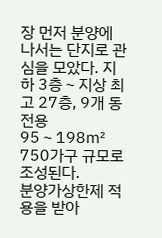장 먼저 분양에 나서는 단지로 관심을 모았다. 지하 3층∼지상 최고 27층, 9개 동 전용 95∼198㎡ 750가구 규모로 조성된다.
분양가상한제 적용을 받아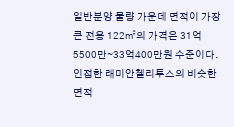일반분양 물량 가운데 면적이 가장 큰 전용 122㎡의 가격은 31억5500만∼33억400만원 수준이다. 인접한 래미안첼리투스의 비슷한 면적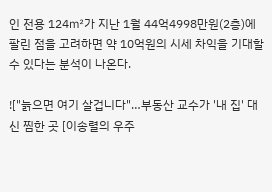인 전용 124㎡가 지난 1월 44억4998만원(2층)에 팔린 점을 고려하면 약 10억원의 시세 차익을 기대할 수 있다는 분석이 나온다.

!["늙으면 여기 살겁니다"…부동산 교수가 '내 집' 대신 찜한 곳 [이송렬의 우주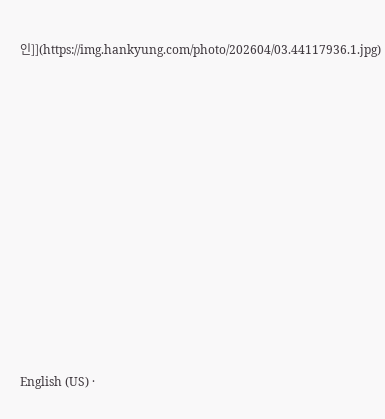인]](https://img.hankyung.com/photo/202604/03.44117936.1.jpg)















English (US) ·